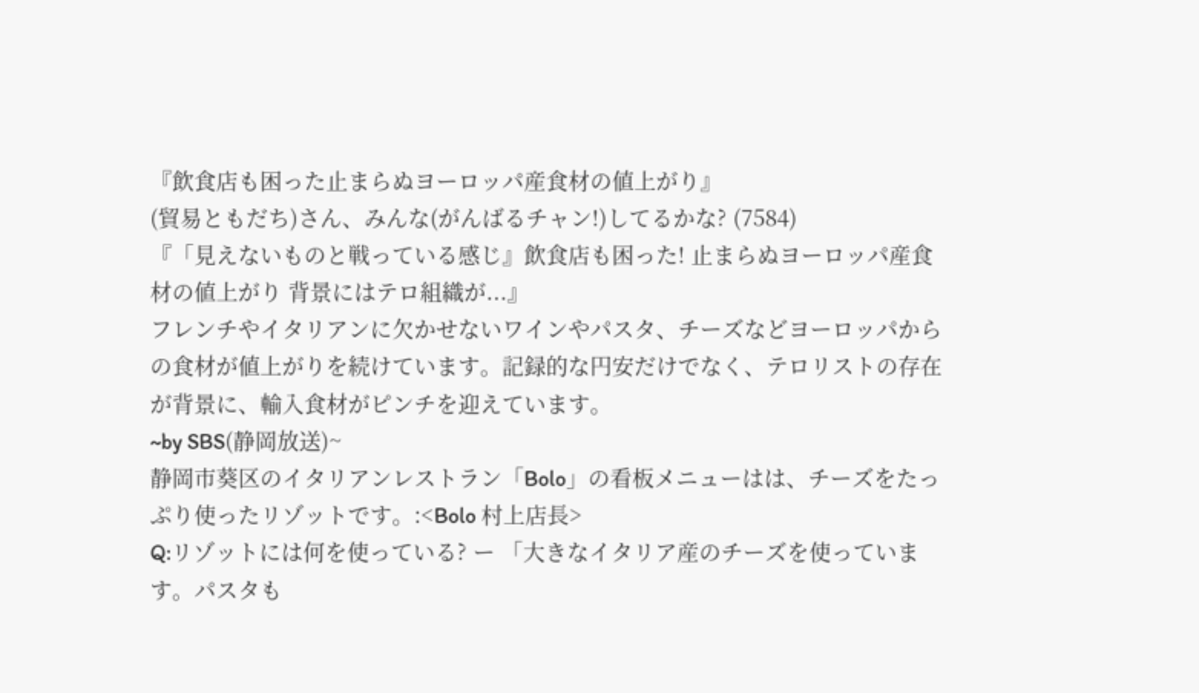『飲食店も困った止まらぬヨーロッパ産食材の値上がり』
(貿易ともだち)さん、みんな(がんばるチャン!)してるかな? (7584)
『「見えないものと戦っている感じ』飲食店も困った! 止まらぬヨーロッパ産食材の値上がり 背景にはテロ組織が...』
フレンチやイタリアンに欠かせないワインやパスタ、チーズなどヨーロッパからの食材が値上がりを続けています。記録的な円安だけでなく、テロリストの存在が背景に、輸入食材がピンチを迎えています。
~by SBS(静岡放送)~
静岡市葵区のイタリアンレストラン「Bolo」の看板メニューはは、チーズをたっぷり使ったリゾットです。:<Bolo 村上店長>
Q:リゾットには何を使っている? ー 「大きなイタリア産のチーズを使っています。パスタも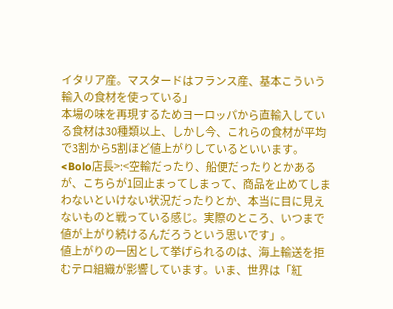イタリア産。マスタードはフランス産、基本こういう輸入の食材を使っている」
本場の味を再現するためヨーロッパから直輸入している食材は30種類以上、しかし今、これらの食材が平均で3割から5割ほど値上がりしているといいます。
<Bolo店長>:<空輸だったり、船便だったりとかあるが、こちらが1回止まってしまって、商品を止めてしまわないといけない状況だったりとか、本当に目に見えないものと戦っている感じ。実際のところ、いつまで値が上がり続けるんだろうという思いです」。
値上がりの一因として挙げられるのは、海上輸送を拒むテロ組織が影響しています。いま、世界は「紅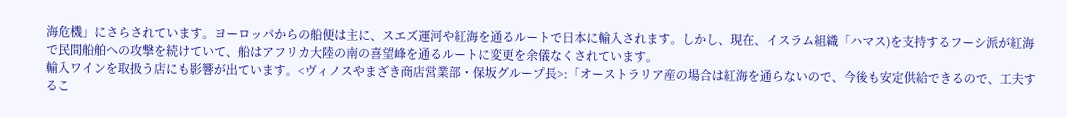海危機」にさらされています。ヨーロッパからの船便は主に、スエズ運河や紅海を通るルートで日本に輸入されます。しかし、現在、イスラム組織「ハマス)を支持するフーシ派が紅海で民間船舶への攻撃を続けていて、船はアフリカ大陸の南の喜望峰を通るルートに変更を余儀なくされています。
輸入ワインを取扱う店にも影響が出ています。<ヴィノスやまざき商店営業部・保坂グループ長>:「オーストラリア産の場合は紅海を通らないので、今後も安定供給できるので、工夫するこ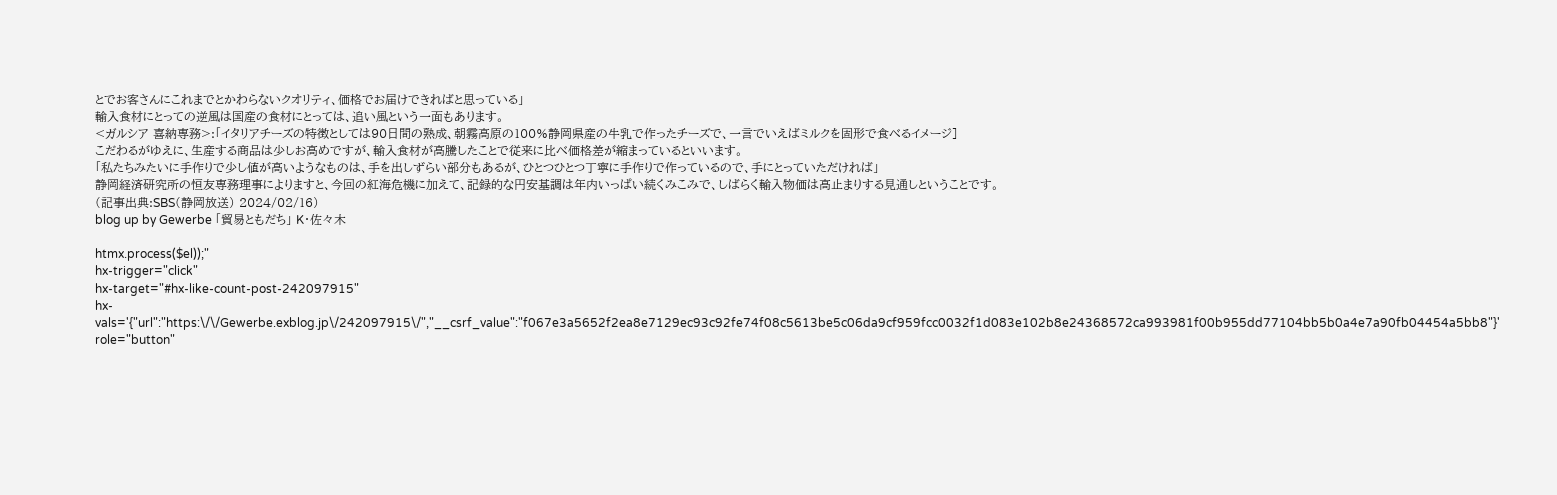とでお客さんにこれまでとかわらないクオリティ、価格でお届けできればと思っている」
輸入食材にとっての逆風は国産の食材にとっては、追い風という一面もあります。
<ガルシア 喜納専務>:「イタリアチーズの特徴としては90日間の熟成、朝霧高原の100%静岡県産の牛乳で作ったチーズで、一言でいえばミルクを固形で食べるイメージ]
こだわるがゆえに、生産する商品は少しお高めですが、輸入食材が高騰したことで従来に比べ価格差が縮まっているといいます。
「私たちみたいに手作りで少し値が高いようなものは、手を出しずらい部分もあるが、ひとつひとつ丁寧に手作りで作っているので、手にとっていただければ」
静岡経済研究所の恒友専務理事によりますと、今回の紅海危機に加えて、記録的な円安基調は年内いっぱい続くみこみで、しばらく輸入物価は高止まりする見通しということです。
(記事出典:SBS(静岡放送) 2024/02/16)
blog up by Gewerbe 「貿易ともだち」 K・佐々木

htmx.process($el));"
hx-trigger="click"
hx-target="#hx-like-count-post-242097915"
hx-vals='{"url":"https:\/\/Gewerbe.exblog.jp\/242097915\/","__csrf_value":"f067e3a5652f2ea8e7129ec93c92fe74f08c5613be5c06da9cf959fcc0032f1d083e102b8e24368572ca993981f00b955dd77104bb5b0a4e7a90fb04454a5bb8"}'
role="button"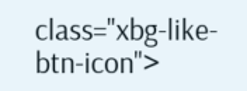class="xbg-like-btn-icon">